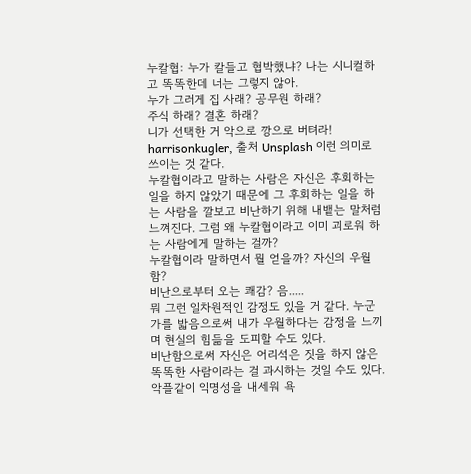누칼협: 누가 칼들고 협박했냐? 나는 시니컬하고 똑똑한데 너는 그렇지 않아.
누가 그러게 집 사래? 공무원 하래?
주식 하래? 결혼 하래?
니가 선택한 거 악으로 깡으로 버텨라! harrisonkugler, 출처 Unsplash 이런 의미로 쓰이는 것 같다.
누칼협이라고 말하는 사람은 자신은 후회하는 일을 하지 않았기 때문에 그 후회하는 일을 하는 사람을 깔보고 비난하기 위해 내뱉는 말처럼 느껴진다. 그럼 왜 누칼협이라고 이미 괴로워 하는 사람에게 말하는 걸까?
누칼협이라 말하면서 뭘 얻을까? 자신의 우월함?
비난으로부터 오는 쾌감? 음.....
뭐 그런 일차원적인 감정도 있을 거 같다. 누군가를 밟음으로써 내가 우월하다는 감정을 느끼며 현실의 힘듦을 도피할 수도 있다.
비난함으로써 자신은 어리석은 짓을 하지 않은 똑똑한 사람이라는 걸 과시하는 것일 수도 있다. 악플같이 익명성을 내세워 욕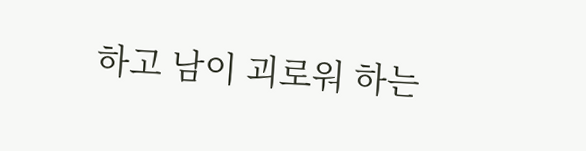하고 남이 괴로워 하는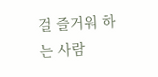걸 즐거워 하는 사람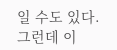일 수도 있다.
그런데 이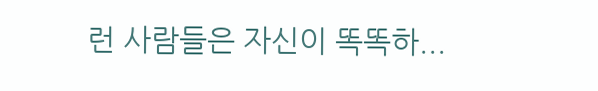런 사람들은 자신이 똑똑하...